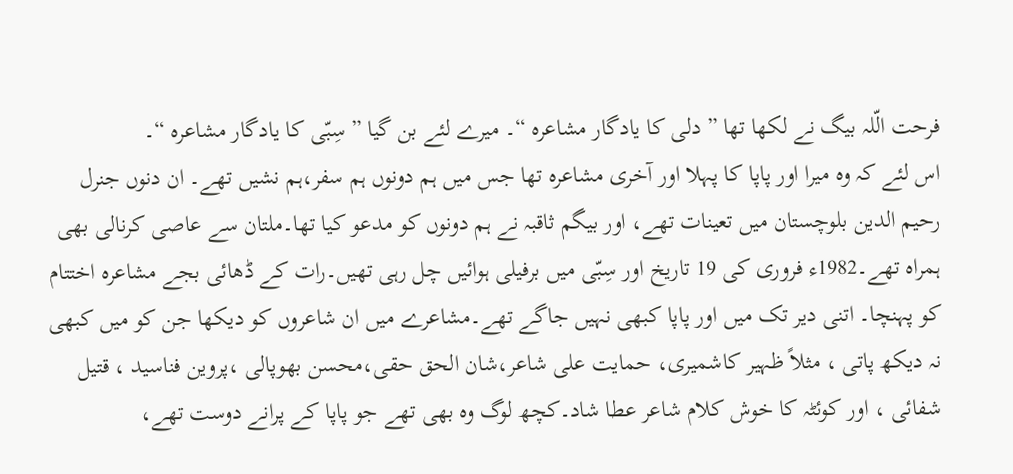فرحت الّلہ بیگ نے لکھا تھا ” دلی کا یادگار مشاعرہ “۔ میرے لئے بن گیا ” سِبّی کا یادگار مشاعرہ “۔
اس لئے کہ وہ میرا اور پاپا کا پہلا اور آخری مشاعرہ تھا جس میں ہم دونوں ہم سفر،ہم نشیں تھے۔ ان دنوں جنرل رحیم الدین بلوچستان میں تعینات تھے، اور بیگم ثاقبہ نے ہم دونوں کو مدعو کیا تھا۔ملتان سے عاصی کرنالی بھی ہمراہ تھے۔1982ء فروری کی 19 تاریخ اور سِبّی میں برفیلی ہوائیں چل رہی تھیں۔رات کے ڈھائی بجے مشاعرہ اختتام کو پہنچا۔ اتنی دیر تک میں اور پاپا کبھی نہیں جاگے تھے۔مشاعرے میں ان شاعروں کو دیکھا جن کو میں کبھی نہ دیکھ پاتی ، مثلاً ظہیر کاشمیری، حمایت علی شاعر،شان الحق حقی،محسن بھوپالی ،پروین فناسید ، قتیل شفائی ، اور کوئٹہ کا خوش کلام شاعر عطا شاد۔کچھ لوگ وہ بھی تھے جو پاپا کے پرانے دوست تھے،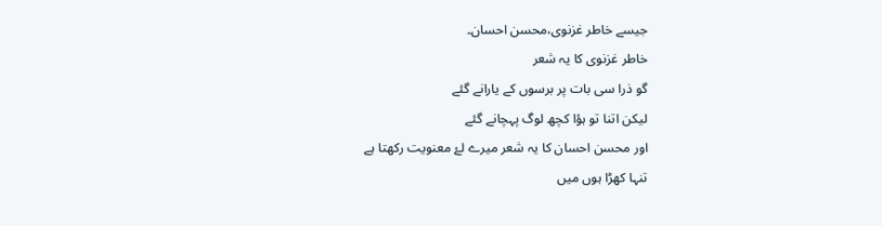جیسے خاطر غزنوی،محسن احسان۔
خاطر غزنوی کا یہ شعر
گو ذرا سی بات پر برسوں کے یارانے گئے
لیکن اتنا تو ہؤا کچھ لوگ پہچانے گئے
اور محسن احسان کا یہ شعر میرے لۓ معنویت رکھتا ہے
تنہا کھڑا ہوں میں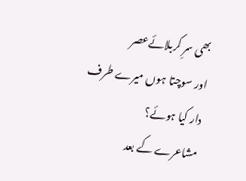بھی سرِ کربلائےعصر
اور سوچتا ہوں میرے طرف دار کیا ہوئے؟
مشاعرے کے بعد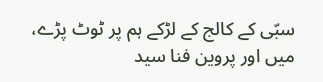سبّی کے کالج کے لڑکے ہم پر ٹوٹ پڑے، میں اور پروین فنا سید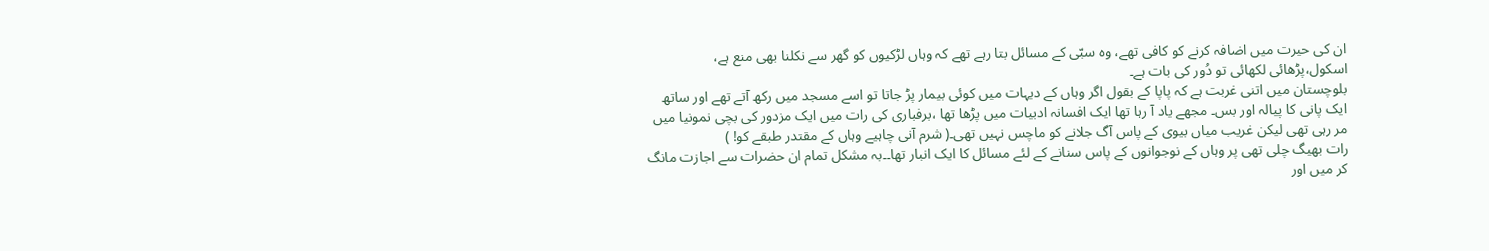ان کی حیرت میں اضافہ کرنے کو کافی تھے، وہ سبّی کے مسائل بتا رہے تھے کہ وہاں لڑکیوں کو گھر سے نکلنا بھی منع ہے، اسکول،پڑھائی لکھائی تو دُور کی بات ہے۔
بلوچستان میں اتنی غربت ہے کہ پاپا کے بقول اگر وہاں کے دیہات میں کوئی بیمار پڑ جاتا تو اسے مسجد میں رکھ آتے تھے اور ساتھ ایک پانی کا پیالہ اور بس۔ مجھے یاد آ رہا تھا ایک افسانہ ادبیات میں پڑھا تھا ،برفباری کی رات میں ایک مزدور کی بچی نمونیا میں مر رہی تھی لیکن غریب میاں بیوی کے پاس آگ جلانے کو ماچس نہیں تھی۔( شرم آنی چاہیے وہاں کے مقتدر طبقے کو! )
رات بھیگ چلی تھی پر وہاں کے نوجوانوں کے پاس سنانے کے لئے مسائل کا ایک انبار تھا۔۔بہ مشکل تمام ان حضرات سے اجازت مانگ کر میں اور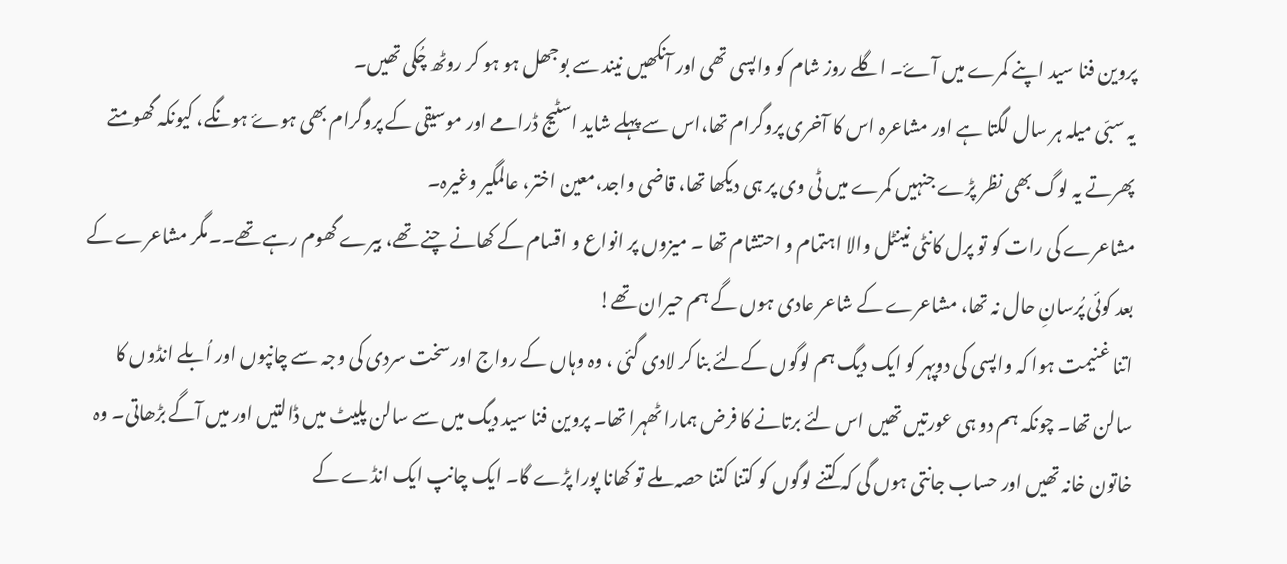پروین فنا سید اپنے کمرے میں آۓ۔ اگلے روز شام کو واپسی تھی اور آنکھیں نیند سے بوجھل ہو ہو کر روٹھ چُکی تھیں۔
یہ سبّی میلہ ہر سال لگتا ہے اور مشاعرہ اس کا آخری پروگرام تھا،اس سے پہلے شاید اسٹیج ڈرامے اور موسیقی کے پروگرام بھی ہوۓ ہونگے، کیونکہ گھومتے پھرتے یہ لوگ بھی نظر پڑے جنہیں کمرے میں ٹی وی پر ہی دیکھا تھا، قاضی واجد،معین اختر، عالمگیر وغیرہ۔
مشاعرے کی رات کو تو پرل کانٹی نینٹل والا اہتمام و احتشام تھا ۔ میزوں پر انواع و اقسام کے کھانے چنے تھے، بیرے گھوم رہے تھے۔۔مگر مشاعرے کے بعد کوئی پُرسانِ حال نہ تھا، مشاعرے کے شاعر عادی ہوں گے ہم حیران تھے!
اتنا غنیمت ہوا کہ واپسی کی دوپہر کو ایک دیگ ہم لوگوں کےلئے بنا کر لادی گئی ، وہ وہاں کے رواج اور سخت سردی کی وجہ سے چانپوں اور اُبلے انڈوں کا سالن تھا۔ چونکہ ہم دو ہی عورتیں تھیں اس لئے برتانے کا فرض ہمارا ٹھہرا تھا۔ پروین فنا سید دیگ میں سے سالن پلیٹ میں ڈالتیں اور میں آگے بڑھاتی۔ وہ خاتون خانہ تھیں اور حساب جانتی ہوں گی کہ کتنے لوگوں کو کتنا کتنا حصہ ملے تو کھانا پورا پڑے گا۔ ایک چانپ ایک انڈے کے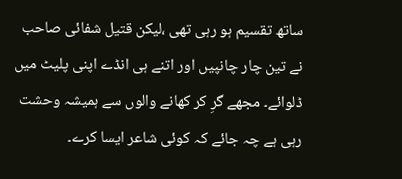ساتھ تقسیم ہو رہی تھی ،لیکن قتیل شفائی صاحب نے تین چار چانپیں اور اتنے ہی انڈے اپنی پلیٹ میں ڈلوائے۔ مجھے گرِ کر کھانے والوں سے ہمیشہ وحشت رہی ہے چہ جائے کہ کوئی شاعر ایسا کرے۔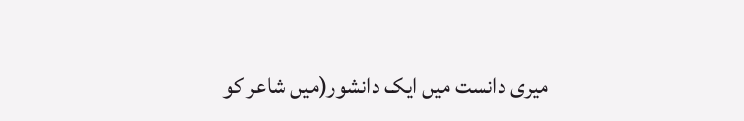میری دانست میں ایک دانشور(میں شاعر کو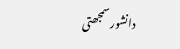دانشور سمجھتی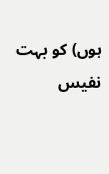ہوں) کو بہت نفیس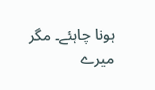ہونا چاہئے۔ مگر میرے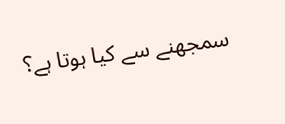سمجھنے سے کیا ہوتا ہے؟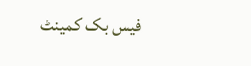فیس بک کمینٹ